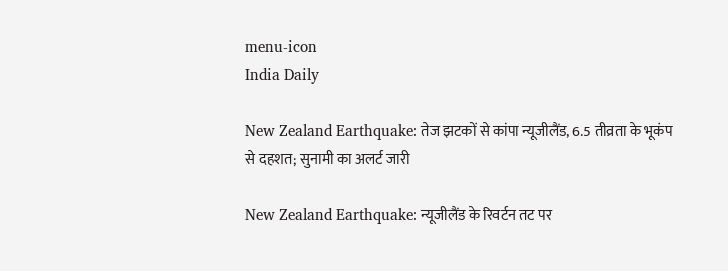menu-icon
India Daily

New Zealand Earthquake: तेज झटकों से कांपा न्यूजीलैंड, 6.5 तीव्रता के भूकंप से दहशत; सुनामी का अलर्ट जारी

New Zealand Earthquake: न्यूजीलैंड के रिवर्टन तट पर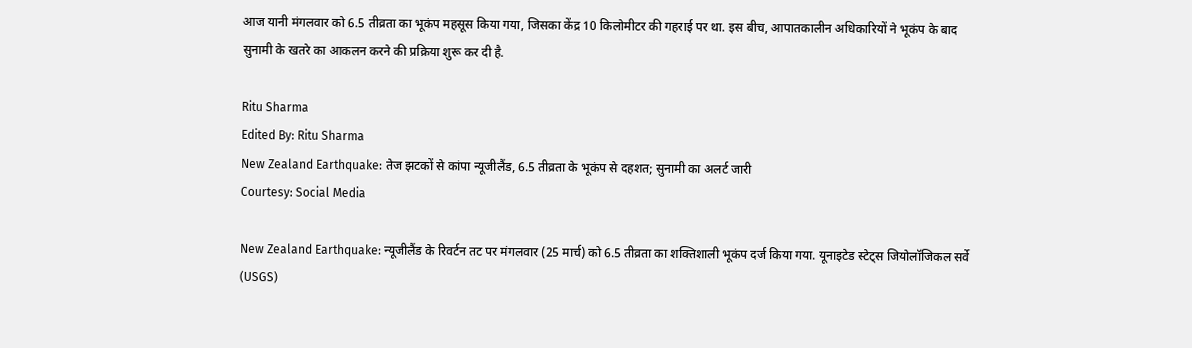आज यानी मंगलवार को 6.5 तीव्रता का भूकंप महसूस किया गया, जिसका केंद्र 10 किलोमीटर की गहराई पर था. इस बीच, आपातकालीन अधिकारियों ने भूकंप के बाद सुनामी के खतरे का आकलन करने की प्रक्रिया शुरू कर दी है.

Ritu Sharma
Edited By: Ritu Sharma
New Zealand Earthquake: तेज झटकों से कांपा न्यूजीलैंड, 6.5 तीव्रता के भूकंप से दहशत; सुनामी का अलर्ट जारी
Courtesy: Social Media

New Zealand Earthquake: न्यूजीलैंड के रिवर्टन तट पर मंगलवार (25 मार्च) को 6.5 तीव्रता का शक्तिशाली भूकंप दर्ज किया गया. यूनाइटेड स्टेट्स जियोलॉजिकल सर्वे (USGS)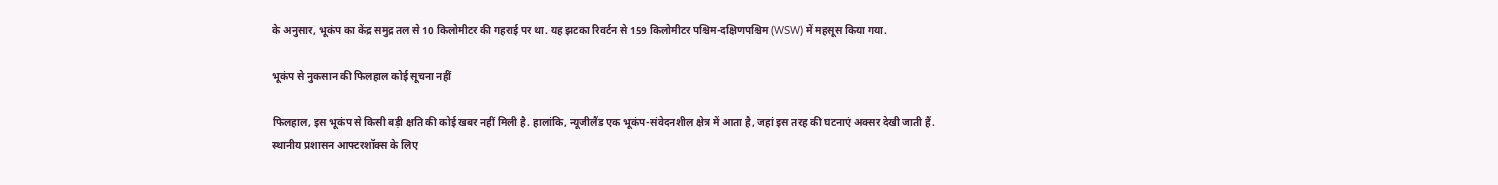के अनुसार, भूकंप का केंद्र समुद्र तल से 10 किलोमीटर की गहराई पर था. यह झटका रिवर्टन से 159 किलोमीटर पश्चिम-दक्षिणपश्चिम (WSW) में महसूस किया गया.

भूकंप से नुकसान की फिलहाल कोई सूचना नहीं

फिलहाल, इस भूकंप से किसी बड़ी क्षति की कोई खबर नहीं मिली है. हालांकि, न्यूजीलैंड एक भूकंप-संवेदनशील क्षेत्र में आता है, जहां इस तरह की घटनाएं अक्सर देखी जाती हैं. स्थानीय प्रशासन आफ्टरशॉक्स के लिए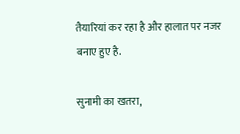तैयारियां कर रहा है और हालात पर नजर बनाए हुए है.

सुनामी का खतरा,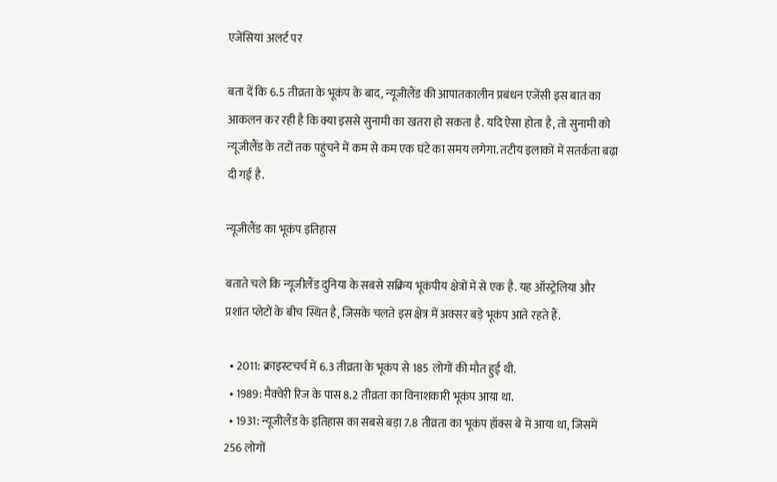एजेंसियां अलर्ट पर

बता दें कि 6.5 तीव्रता के भूकंप के बाद, न्यूजीलैंड की आपातकालीन प्रबंधन एजेंसी इस बात का आकलन कर रही है कि क्या इससे सुनामी का खतरा हो सकता है. यदि ऐसा होता है, तो सुनामी को न्यूजीलैंड के तटों तक पहुंचने में कम से कम एक घंटे का समय लगेगा. तटीय इलाकों में सतर्कता बढ़ा दी गई है.

न्यूजीलैंड का भूकंप इतिहास

बताते चले कि न्यूजीलैंड दुनिया के सबसे सक्रिय भूकंपीय क्षेत्रों में से एक है. यह ऑस्ट्रेलिया और प्रशांत प्लेटों के बीच स्थित है, जिसके चलते इस क्षेत्र में अक्सर बड़े भूकंप आते रहते हैं.

  • 2011: क्राइस्टचर्च में 6.3 तीव्रता के भूकंप से 185 लोगों की मौत हुई थी.
  • 1989: मैक्वेरी रिज के पास 8.2 तीव्रता का विनाशकारी भूकंप आया था.
  • 1931: न्यूजीलैंड के इतिहास का सबसे बड़ा 7.8 तीव्रता का भूकंप हॉक्स बे में आया था, जिसमें 256 लोगों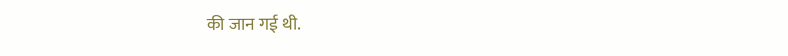की जान गई थी.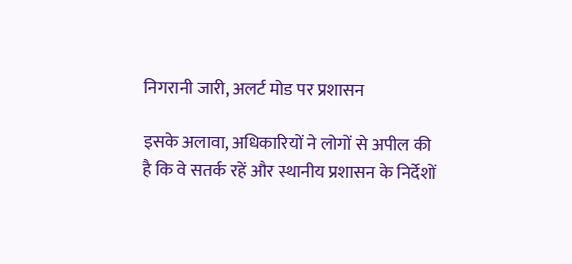निगरानी जारी, अलर्ट मोड पर प्रशासन

इसके अलावा, अधिकारियों ने लोगों से अपील की है कि वे सतर्क रहें और स्थानीय प्रशासन के निर्देशों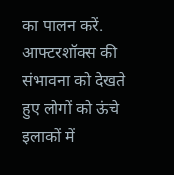का पालन करें. आफ्टरशॉक्स की संभावना को देखते हुए लोगों को ऊंचे इलाकों में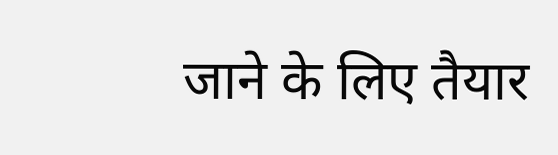जाने के लिए तैयार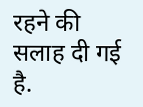रहने की सलाह दी गई है.